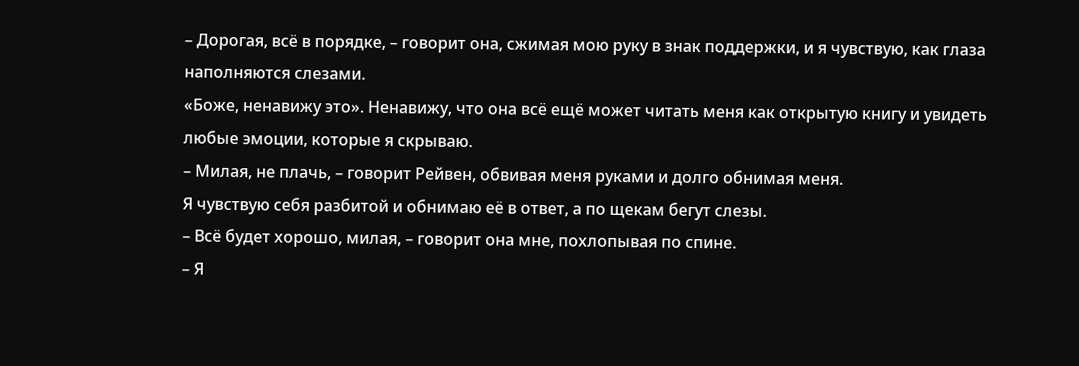– Дорогая, всё в порядке, – говорит она, сжимая мою руку в знак поддержки, и я чувствую, как глаза наполняются слезами.
«Боже, ненавижу это». Ненавижу, что она всё ещё может читать меня как открытую книгу и увидеть любые эмоции, которые я скрываю.
– Милая, не плачь, – говорит Рейвен, обвивая меня руками и долго обнимая меня.
Я чувствую себя разбитой и обнимаю её в ответ, а по щекам бегут слезы.
– Всё будет хорошо, милая, – говорит она мне, похлопывая по спине.
– Я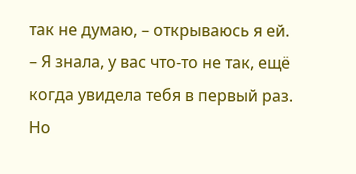так не думаю, – открываюсь я ей.
– Я знала, у вас что-то не так, ещё когда увидела тебя в первый раз. Но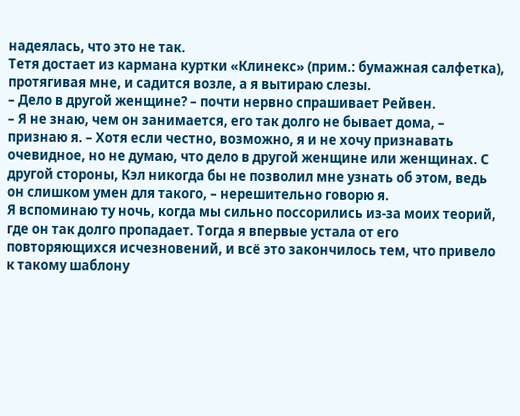надеялась, что это не так.
Тетя достает из кармана куртки «Клинекс» (прим.: бумажная салфетка), протягивая мне, и садится возле, а я вытираю слезы.
– Дело в другой женщине? – почти нервно спрашивает Рейвен.
– Я не знаю, чем он занимается, его так долго не бывает дома, – признаю я. – Хотя если честно, возможно, я и не хочу признавать очевидное, но не думаю, что дело в другой женщине или женщинах. С другой стороны, Кэл никогда бы не позволил мне узнать об этом, ведь он слишком умен для такого, – нерешительно говорю я.
Я вспоминаю ту ночь, когда мы сильно поссорились из-за моих теорий, где он так долго пропадает. Тогда я впервые устала от его повторяющихся исчезновений, и всё это закончилось тем, что привело к такому шаблону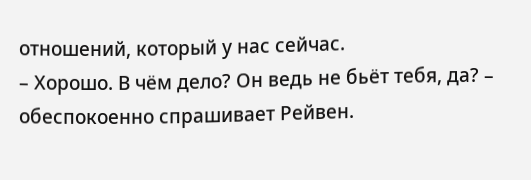отношений, который у нас сейчас.
– Хорошо. В чём дело? Он ведь не бьёт тебя, да? – обеспокоенно спрашивает Рейвен.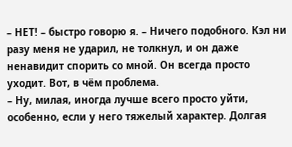– НЕТ! – быстро говорю я. – Ничего подобного. Кэл ни разу меня не ударил, не толкнул, и он даже ненавидит спорить со мной. Он всегда просто уходит. Вот, в чём проблема.
– Ну, милая, иногда лучше всего просто уйти, особенно, если у него тяжелый характер. Долгая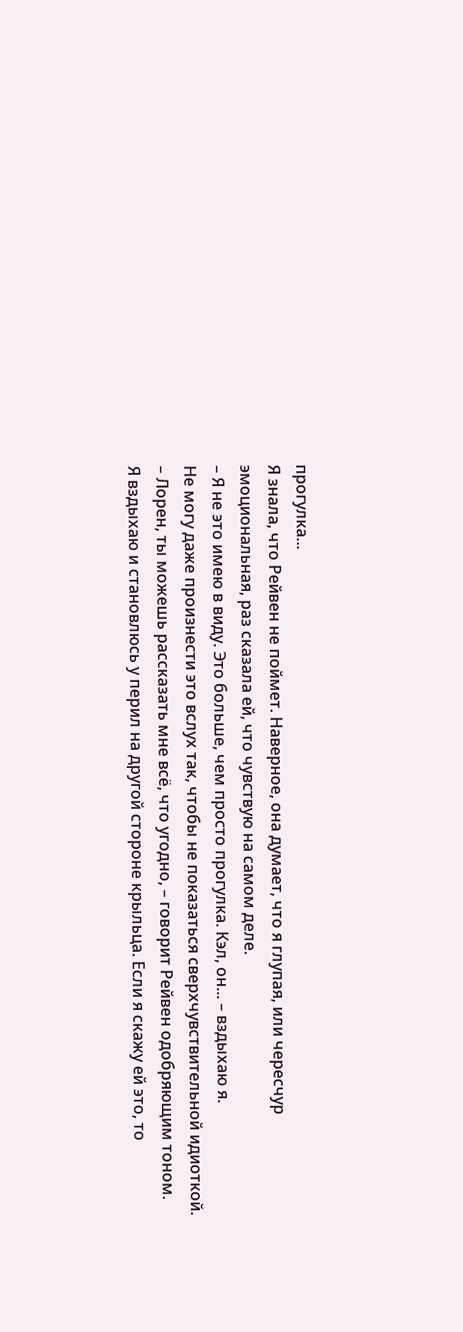прогулка...
Я знала, что Рейвен не поймет. Наверное, она думает, что я глупая, или чересчур эмоциональная, раз сказала ей, что чувствую на самом деле.
– Я не это имею в виду. Это больше, чем просто прогулка. Кэл, он... – вздыхаю я.
Не могу даже произнести это вслух так, чтобы не показаться сверхчувствительной идиоткой.
– Лорен, ты можешь рассказать мне всё, что угодно, – говорит Рейвен одобряющим тоном.
Я вздыхаю и становлюсь у перил на другой стороне крыльца. Если я скажу ей это, то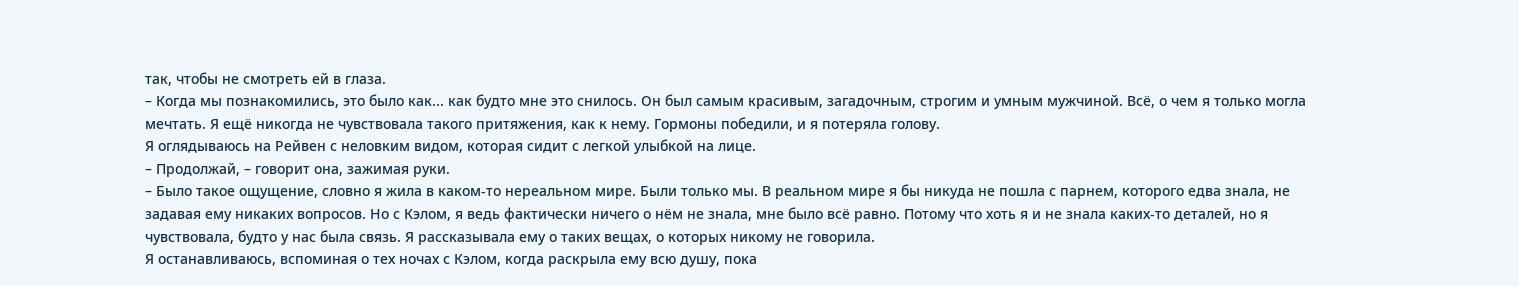так, чтобы не смотреть ей в глаза.
– Когда мы познакомились, это было как... как будто мне это снилось. Он был самым красивым, загадочным, строгим и умным мужчиной. Всё, о чем я только могла мечтать. Я ещё никогда не чувствовала такого притяжения, как к нему. Гормоны победили, и я потеряла голову.
Я оглядываюсь на Рейвен с неловким видом, которая сидит с легкой улыбкой на лице.
– Продолжай, – говорит она, зажимая руки.
– Было такое ощущение, словно я жила в каком-то нереальном мире. Были только мы. В реальном мире я бы никуда не пошла с парнем, которого едва знала, не задавая ему никаких вопросов. Но с Кэлом, я ведь фактически ничего о нём не знала, мне было всё равно. Потому что хоть я и не знала каких-то деталей, но я чувствовала, будто у нас была связь. Я рассказывала ему о таких вещах, о которых никому не говорила.
Я останавливаюсь, вспоминая о тех ночах с Кэлом, когда раскрыла ему всю душу, пока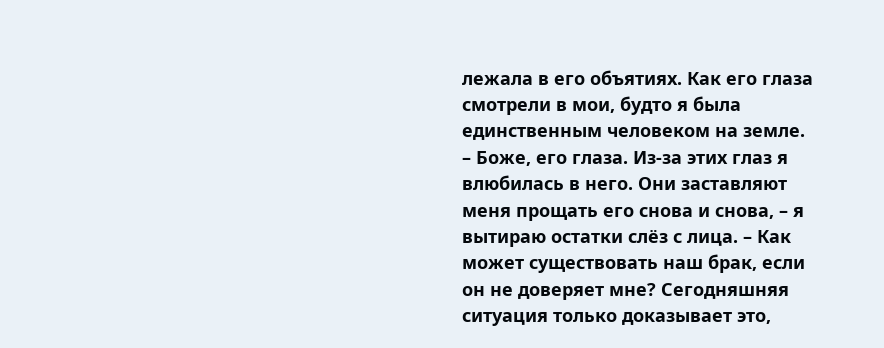лежала в его объятиях. Как его глаза смотрели в мои, будто я была единственным человеком на земле.
– Боже, его глаза. Из-за этих глаз я влюбилась в него. Они заставляют меня прощать его снова и снова, – я вытираю остатки слёз с лица. – Как может существовать наш брак, если он не доверяет мне? Сегодняшняя ситуация только доказывает это,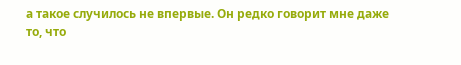а такое случилось не впервые. Он редко говорит мне даже то, что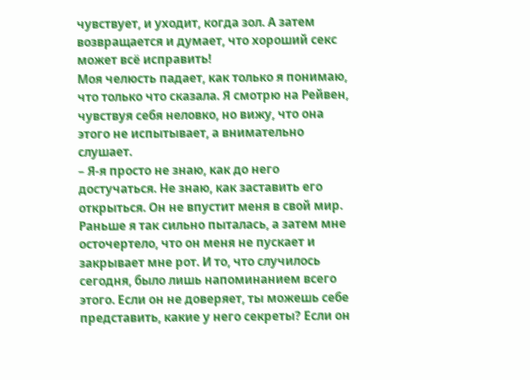чувствует, и уходит, когда зол. А затем возвращается и думает, что хороший секс может всё исправить!
Моя челюсть падает, как только я понимаю, что только что сказала. Я смотрю на Рейвен, чувствуя себя неловко, но вижу, что она этого не испытывает, а внимательно слушает.
– Я-я просто не знаю, как до него достучаться. Не знаю, как заставить его открыться. Он не впустит меня в свой мир. Раньше я так сильно пыталась, а затем мне осточертело, что он меня не пускает и закрывает мне рот. И то, что случилось сегодня, было лишь напоминанием всего этого. Если он не доверяет, ты можешь себе представить, какие у него секреты? Если он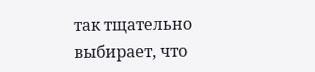так тщательно выбирает, что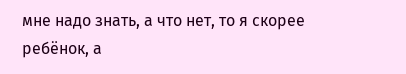мне надо знать, а что нет, то я скорее ребёнок, а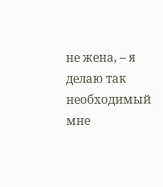не жена, – я делаю так необходимый мне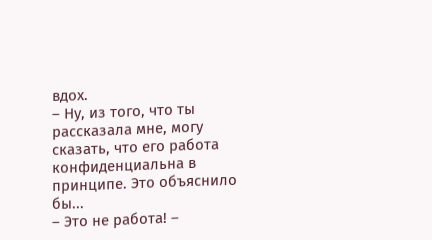вдох.
– Ну, из того, что ты рассказала мне, могу сказать, что его работа конфиденциальна в принципе. Это объяснило бы...
– Это не работа! –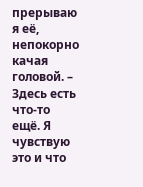прерываю я её, непокорно качая головой. – Здесь есть что-то ещё. Я чувствую это и что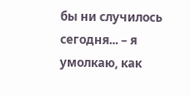бы ни случилось сегодня... – я умолкаю, как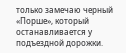только замечаю черный «Порше», который останавливается у подъездной дорожки.